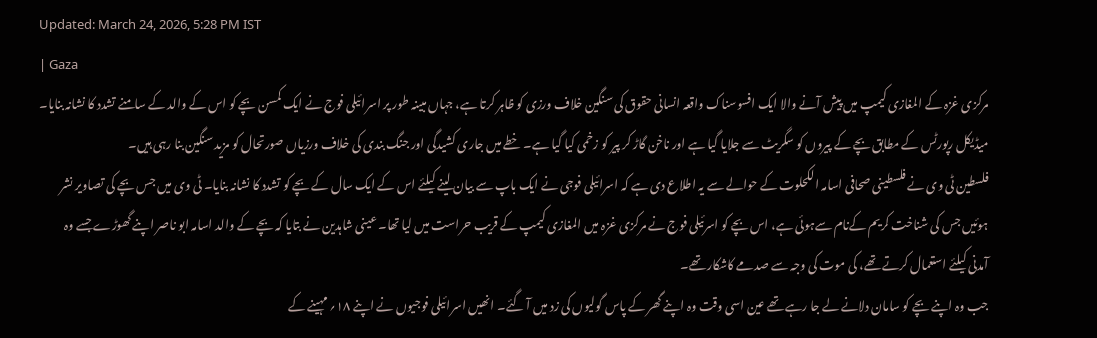Updated: March 24, 2026, 5:28 PM IST
| Gaza
مرکزی غزہ کے المغازی کیمپ میں پیش آنے والا ایک افسوسناک واقعہ انسانی حقوق کی سنگین خلاف ورزی کو ظاہر کرتا ہے، جہاں مبینہ طور پر اسرائیلی فوج نے ایک کمسن بچے کو اس کے والد کے سامنے تشدد کا نشانہ بنایا۔ میڈیکل رپورٹس کے مطابق بچے کے پیروں کو سگریٹ سے جلایا گیا ہے اور ناخن گاڑ کر پیر کو زخمی کیا گیا ہے۔ خطے میں جاری کشیدگی اور جنگ بندی کی خلاف ورزیاں صورتحال کو مزید سنگین بنا رہی ہیں۔
فلسطین ٹی وی نے فلسطینی صحافی اسامہ الکحلوت کے حوالے سے یہ اطلاع دی ہے کہ اسرائیلی فوجی نے ایک باپ سے بیان لینے کیلئے اس کے ایک سال کے بچے کو تشدد کا نشانہ بنایا۔ ٹی وی میں جس بچے کی تصاویر نشر ہوئیں جس کی شناخت کریم کےنام سےہوئی ہے، اس بچے کو اسرئیلی فوج نے مرکزی غزہ میں المغازی کیمپ کے قریب حراست میں لیا تھا۔ عینی شاہدین نے بتایا کہ بچے کے والد اسامہ ابو ناصر اپنے گھوڑے جسے وہ آمدنی کیلئے استعمال کرتے تھے، کی موت کی وجہ سے صدمے کاشکار تھے۔
جب وہ اپنے بچے کو سامان دلانے لے جا رہے تھے عین اسی وقت وہ اپنے گھر کے پاس گولیوں کی زد میں آ گئے۔ انھیں اسرائیلی فوجیوں نے اپنے ۱۸؍ مہینے کے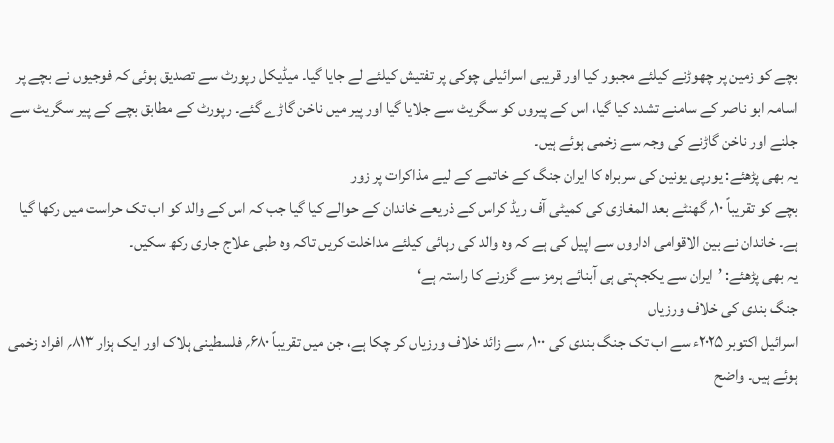بچے کو زمین پر چھوڑنے کیلئے مجبور کیا اور قریبی اسرائیلی چوکی پر تفتیش کیلئے لے جایا گیا۔ میڈیکل رپورٹ سے تصدیق ہوئی کہ فوجیوں نے بچے پر اسامہ ابو ناصر کے سامنے تشدد کیا گیا، اس کے پیروں کو سگریٹ سے جلایا گیا اور پیر میں ناخن گاڑے گئے۔ رپورٹ کے مطابق بچے کے پیر سگریٹ سے جلنے اور ناخن گاڑنے کی وجہ سے زخمی ہوئے ہیں۔
یہ بھی پڑھئے: یورپی یونین کی سربراہ کا ایران جنگ کے خاتمے کے لیے مذاکرات پر زور
بچے کو تقریباً ۱۰؍ گھنٹے بعد المغازی کی کمیٹی آف ریڈ کراس کے ذریعے خاندان کے حوالے کیا گیا جب کہ اس کے والد کو اب تک حراست میں رکھا گیا ہے۔ خاندان نے بین الاقوامی اداروں سے اپیل کی ہے کہ وہ والد کی رہائی کیلئے مداخلت کریں تاکہ وہ طبی علاج جاری رکھ سکیں۔
یہ بھی پڑھئے: ’ایران سے یکجہتی ہی آبنائے ہرمز سے گزرنے کا راستہ ہے‘
جنگ بندی کی خلاف ورزیاں
اسرائیل اکتوبر ۲۰۲۵ء سے اب تک جنگ بندی کی ۱۰۰؍ سے زائد خلاف ورزیاں کر چکا ہے، جن میں تقریباً ۶۸۰؍ فلسطینی ہلاک اور ایک ہزار ۸۱۳؍ افراد زخمی ہوئے ہیں۔ واضح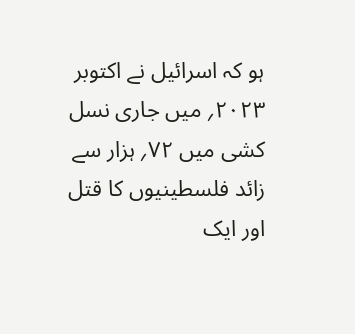ہو کہ اسرائیل نے اکتوبر ۲۰۲۳؍ میں جاری نسل کشی میں ۷۲؍ ہزار سے زائد فلسطینیوں کا قتل اور ایک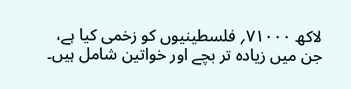لاکھ ۷۱۰۰۰؍ فلسطینیوں کو زخمی کیا ہے، جن میں زیادہ تر بچے اور خواتین شامل ہیں۔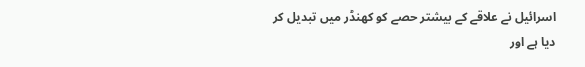اسرائیل نے علاقے کے بیشتر حصے کو کھنڈر میں تبدیل کر دیا ہے اور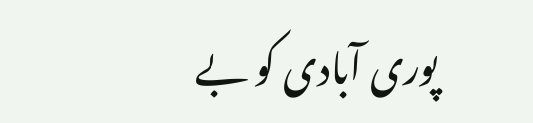پوری آبادی کو بے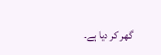گھر کر دیا ہے۔